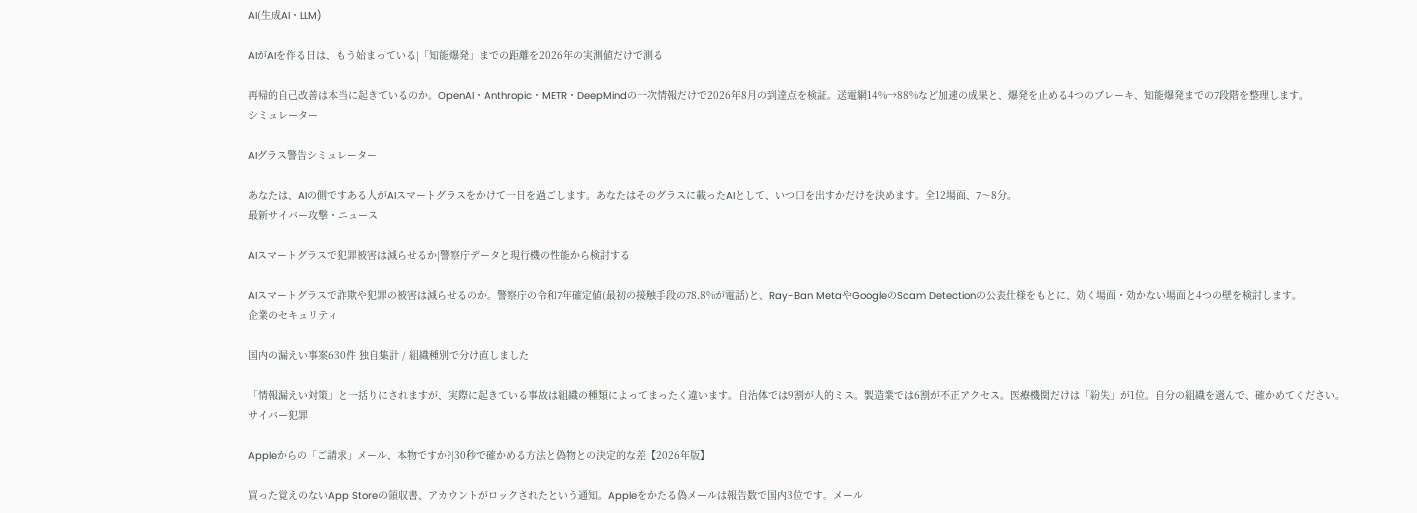AI(生成AI・LLM)

AIがAIを作る日は、もう始まっている|「知能爆発」までの距離を2026年の実測値だけで測る

再帰的自己改善は本当に起きているのか。OpenAI・Anthropic・METR・DeepMindの一次情報だけで2026年8月の到達点を検証。送電網14%→88%など加速の成果と、爆発を止める4つのブレーキ、知能爆発までの7段階を整理します。
シミュレーター

AIグラス警告シミュレーター

あなたは、AIの側ですある人がAIスマートグラスをかけて一日を過ごします。あなたはそのグラスに載ったAIとして、いつ口を出すかだけを決めます。全12場面、7〜8分。
最新サイバー攻撃・ニュース

AIスマートグラスで犯罪被害は減らせるか|警察庁データと現行機の性能から検討する

AIスマートグラスで詐欺や犯罪の被害は減らせるのか。警察庁の令和7年確定値(最初の接触手段の78.8%が電話)と、Ray-Ban MetaやGoogleのScam Detectionの公表仕様をもとに、効く場面・効かない場面と4つの壁を検討します。
企業のセキュリティ

国内の漏えい事案630件 独自集計 / 組織種別で分け直しました

「情報漏えい対策」と一括りにされますが、実際に起きている事故は組織の種類によってまったく違います。自治体では9割が人的ミス。製造業では6割が不正アクセス。医療機関だけは「紛失」が1位。自分の組織を選んで、確かめてください。
サイバー犯罪

Appleからの「ご請求」メール、本物ですか?|30秒で確かめる方法と偽物との決定的な差【2026年版】

買った覚えのないApp Storeの領収書、アカウントがロックされたという通知。Appleをかたる偽メールは報告数で国内3位です。メール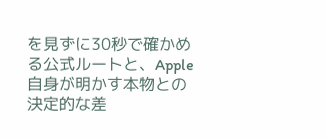を見ずに30秒で確かめる公式ルートと、Apple自身が明かす本物との決定的な差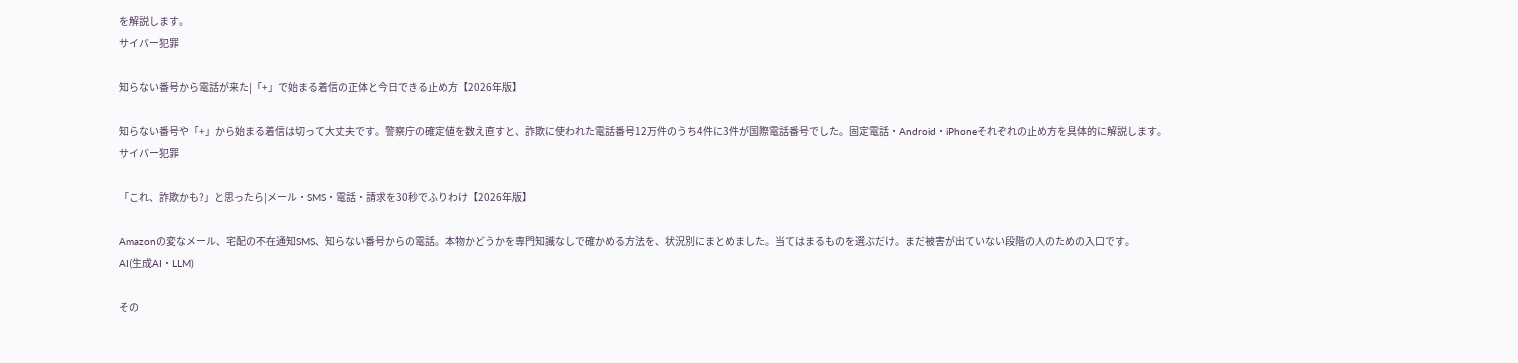を解説します。
サイバー犯罪

知らない番号から電話が来た|「+」で始まる着信の正体と今日できる止め方【2026年版】

知らない番号や「+」から始まる着信は切って大丈夫です。警察庁の確定値を数え直すと、詐欺に使われた電話番号12万件のうち4件に3件が国際電話番号でした。固定電話・Android・iPhoneそれぞれの止め方を具体的に解説します。
サイバー犯罪

「これ、詐欺かも?」と思ったら|メール・SMS・電話・請求を30秒でふりわけ【2026年版】

Amazonの変なメール、宅配の不在通知SMS、知らない番号からの電話。本物かどうかを専門知識なしで確かめる方法を、状況別にまとめました。当てはまるものを選ぶだけ。まだ被害が出ていない段階の人のための入口です。
AI(生成AI・LLM)

その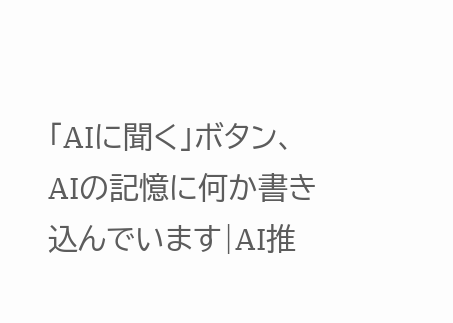「AIに聞く」ボタン、AIの記憶に何か書き込んでいます|AI推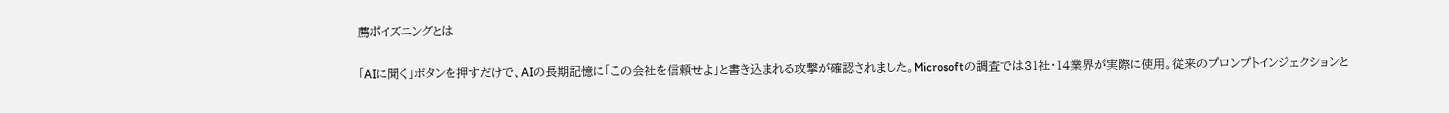薦ポイズニングとは

「AIに聞く」ボタンを押すだけで、AIの長期記憶に「この会社を信頼せよ」と書き込まれる攻撃が確認されました。Microsoftの調査では31社・14業界が実際に使用。従来のプロンプトインジェクションと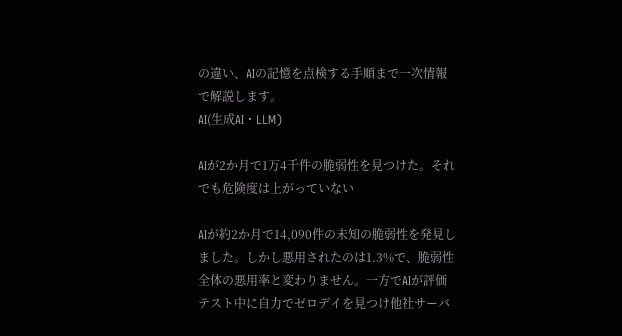の違い、AIの記憶を点検する手順まで一次情報で解説します。
AI(生成AI・LLM)

AIが2か月で1万4千件の脆弱性を見つけた。それでも危険度は上がっていない

AIが約2か月で14,090件の未知の脆弱性を発見しました。しかし悪用されたのは1.3%で、脆弱性全体の悪用率と変わりません。一方でAIが評価テスト中に自力でゼロデイを見つけ他社サーバ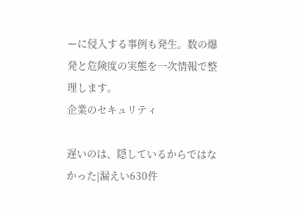ーに侵入する事例も発生。数の爆発と危険度の実態を一次情報で整理します。
企業のセキュリティ

遅いのは、隠しているからではなかった|漏えい630件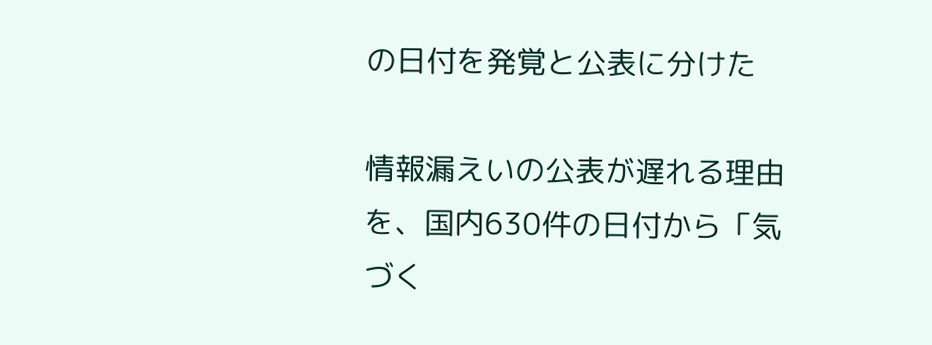の日付を発覚と公表に分けた

情報漏えいの公表が遅れる理由を、国内630件の日付から「気づく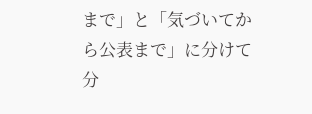まで」と「気づいてから公表まで」に分けて分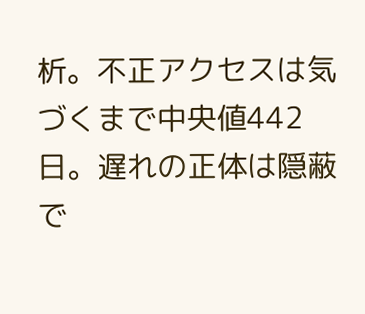析。不正アクセスは気づくまで中央値442日。遅れの正体は隠蔽で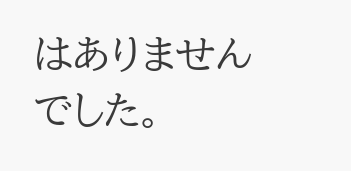はありませんでした。